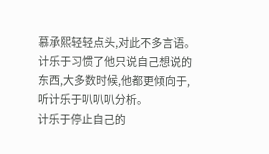慕承熙轻轻点头,对此不多言语。
计乐于习惯了他只说自己想说的东西,大多数时候,他都更倾向于,听计乐于叭叭叭分析。
计乐于停止自己的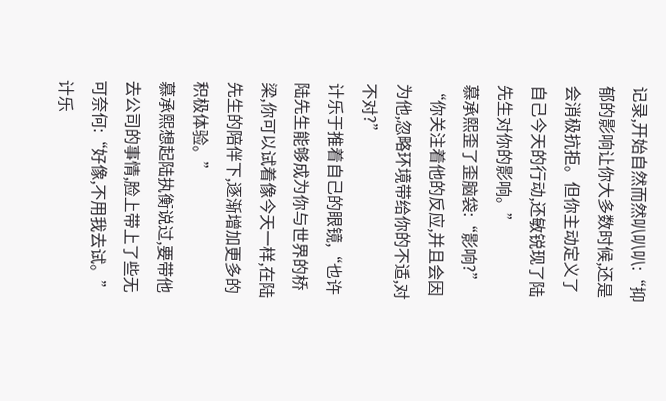记录,开始自然而然叭叭叭:“抑郁的影响让你大多数时候,还是会消极抗拒。但你主动定义了自己今天的行动,还敏锐现了陆先生对你的影响。”
慕承熙歪了歪脑袋:“影响?”
“你关注着他的反应,并且会因为他,忽略环境带给你的不适,对不对?”
计乐于推着自己的眼镜,“也许陆先生能够成为你与世界的桥梁,你可以试着像今天一样,在陆先生的陪伴下,逐渐增加更多的积极体验。”
慕承熙想起陆执衡说过,要带他去公司的事情,脸上带上了些无可奈何:“好像,不用我去试。”
计乐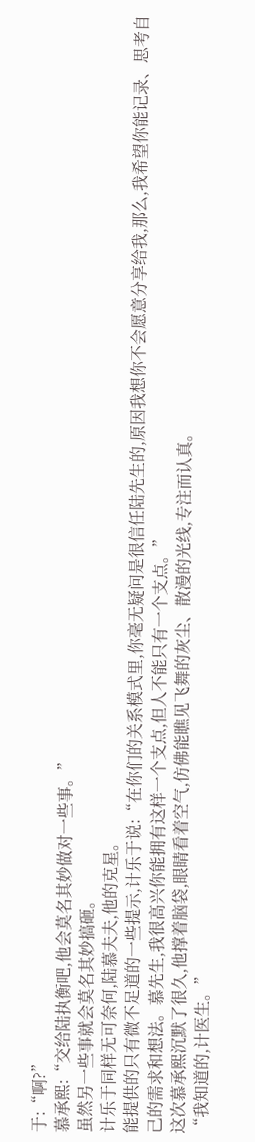于:“啊?”
慕承熙:“交给陆执衡吧,他会莫名其妙做对一些事。”
虽然另一些事就会莫名其妙搞砸。
计乐于同样无可奈何,陆慕夫夫,他的克星。
能提供的只有微不足道的一些提示,计乐于说:“在你们的关系模式里,你毫无疑问是很信任陆先生的,原因我想你不会愿意分享给我,那么,我希望你能记录、思考自己的需求和想法。慕先生,我很高兴你能拥有这样一个支点,但人不能只有一个支点。”
这次慕承熙沉默了很久,他撑着脑袋,眼睛看着空气,仿佛能瞧见飞舞的灰尘、散漫的光线,专注而认真。
“我知道的,计医生。”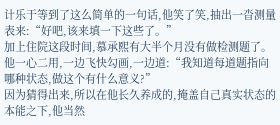计乐于等到了这么简单的一句话,他笑了笑,抽出一沓测量表来:“好吧,该来填一下这些了。”
加上住院这段时间,慕承熙有大半个月没有做检测题了。
他一心二用,一边飞快勾画,一边道:“我知道每道题指向哪种状态,做这个有什么意义?”
因为猜得出来,所以在他长久养成的,掩盖自己真实状态的本能之下,他当然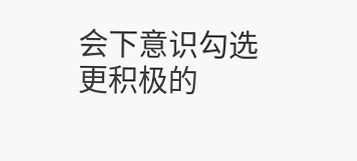会下意识勾选更积极的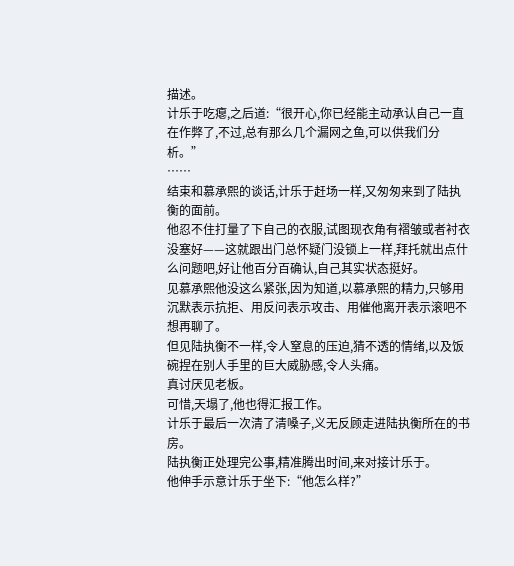描述。
计乐于吃瘪,之后道:“很开心,你已经能主动承认自己一直在作弊了,不过,总有那么几个漏网之鱼,可以供我们分析。”
……
结束和慕承熙的谈话,计乐于赶场一样,又匆匆来到了陆执衡的面前。
他忍不住打量了下自己的衣服,试图现衣角有褶皱或者衬衣没塞好——这就跟出门总怀疑门没锁上一样,拜托就出点什么问题吧,好让他百分百确认,自己其实状态挺好。
见慕承熙他没这么紧张,因为知道,以慕承熙的精力,只够用沉默表示抗拒、用反问表示攻击、用催他离开表示滚吧不想再聊了。
但见陆执衡不一样,令人窒息的压迫,猜不透的情绪,以及饭碗捏在别人手里的巨大威胁感,令人头痛。
真讨厌见老板。
可惜,天塌了,他也得汇报工作。
计乐于最后一次清了清嗓子,义无反顾走进陆执衡所在的书房。
陆执衡正处理完公事,精准腾出时间,来对接计乐于。
他伸手示意计乐于坐下:“他怎么样?”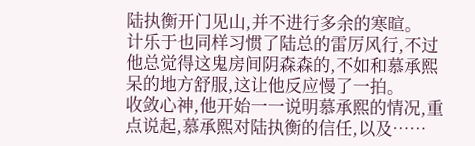陆执衡开门见山,并不进行多余的寒暄。
计乐于也同样习惯了陆总的雷厉风行,不过他总觉得这鬼房间阴森森的,不如和慕承熙呆的地方舒服,这让他反应慢了一拍。
收敛心神,他开始一一说明慕承熙的情况,重点说起,慕承熙对陆执衡的信任,以及……